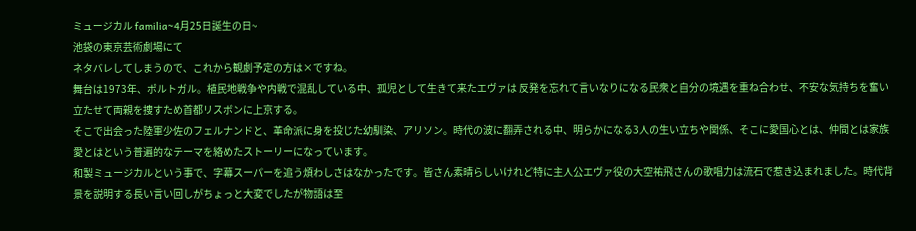ミュージカル familia~4月25日誕生の日~
池袋の東京芸術劇場にて
ネタバレしてしまうので、これから観劇予定の方は×ですね。
舞台は1973年、ポルトガル。植民地戦争や内戦で混乱している中、孤児として生きて来たエヴァは 反発を忘れて言いなりになる民衆と自分の境遇を重ね合わせ、不安な気持ちを奮い立たせて両親を捜すため首都リスボンに上京する。
そこで出会った陸軍少佐のフェルナンドと、革命派に身を投じた幼馴染、アリソン。時代の波に翻弄される中、明らかになる3人の生い立ちや関係、そこに愛国心とは、仲間とは家族愛とはという普遍的なテーマを絡めたストーリーになっています。
和製ミュージカルという事で、字幕スーパーを追う煩わしさはなかったです。皆さん素晴らしいけれど特に主人公エヴァ役の大空祐飛さんの歌唱力は流石で惹き込まれました。時代背景を説明する長い言い回しがちょっと大変でしたが物語は至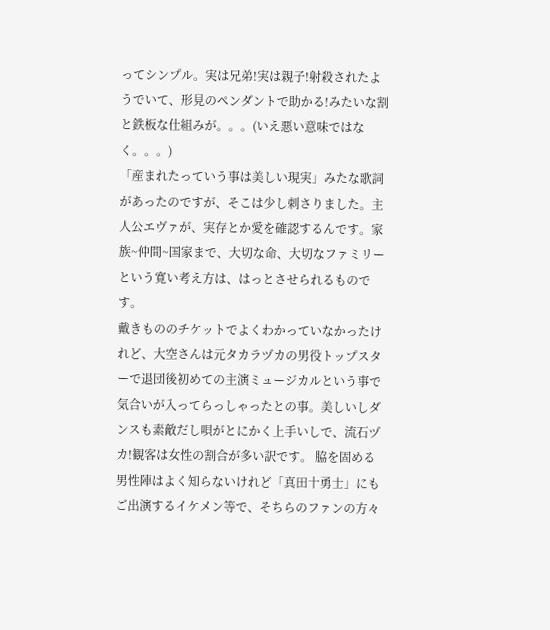ってシンプル。実は兄弟!実は親子!射殺されたようでいて、形見のペンダントで助かる!みたいな割と鉄板な仕組みが。。。(いえ悪い意味ではなく。。。)
「産まれたっていう事は美しい現実」みたな歌詞があったのですが、そこは少し刺さりました。主人公エヴァが、実存とか愛を確認するんです。家族~仲間~国家まで、大切な命、大切なファミリーという寛い考え方は、はっとさせられるものです。
戴きもののチケットでよくわかっていなかったけれど、大空さんは元タカラヅカの男役トップスターで退団後初めての主演ミュージカルという事で気合いが入ってらっしゃったとの事。美しいしダンスも素敵だし唄がとにかく上手いしで、流石ヅカ!観客は女性の割合が多い訳です。 脇を固める男性陣はよく知らないけれど「真田十勇士」にもご出演するイケメン等で、そちらのファンの方々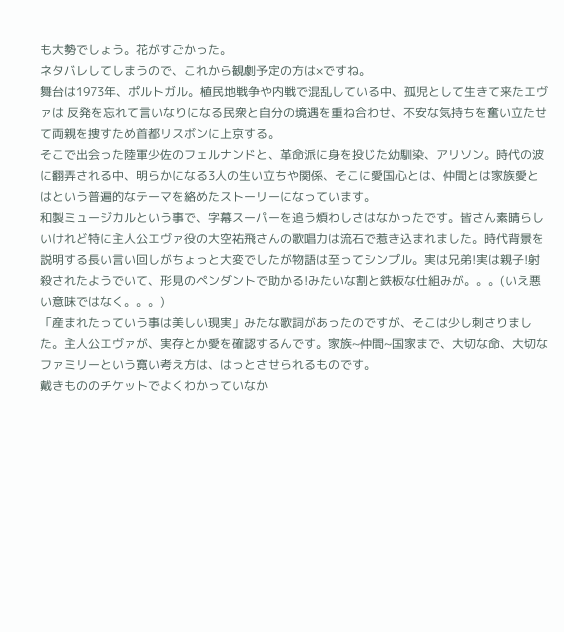も大勢でしょう。花がすごかった。
ネタバレしてしまうので、これから観劇予定の方は×ですね。
舞台は1973年、ポルトガル。植民地戦争や内戦で混乱している中、孤児として生きて来たエヴァは 反発を忘れて言いなりになる民衆と自分の境遇を重ね合わせ、不安な気持ちを奮い立たせて両親を捜すため首都リスボンに上京する。
そこで出会った陸軍少佐のフェルナンドと、革命派に身を投じた幼馴染、アリソン。時代の波に翻弄される中、明らかになる3人の生い立ちや関係、そこに愛国心とは、仲間とは家族愛とはという普遍的なテーマを絡めたストーリーになっています。
和製ミュージカルという事で、字幕スーパーを追う煩わしさはなかったです。皆さん素晴らしいけれど特に主人公エヴァ役の大空祐飛さんの歌唱力は流石で惹き込まれました。時代背景を説明する長い言い回しがちょっと大変でしたが物語は至ってシンプル。実は兄弟!実は親子!射殺されたようでいて、形見のペンダントで助かる!みたいな割と鉄板な仕組みが。。。(いえ悪い意味ではなく。。。)
「産まれたっていう事は美しい現実」みたな歌詞があったのですが、そこは少し刺さりました。主人公エヴァが、実存とか愛を確認するんです。家族~仲間~国家まで、大切な命、大切なファミリーという寛い考え方は、はっとさせられるものです。
戴きもののチケットでよくわかっていなか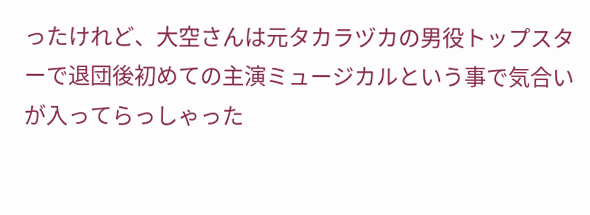ったけれど、大空さんは元タカラヅカの男役トップスターで退団後初めての主演ミュージカルという事で気合いが入ってらっしゃった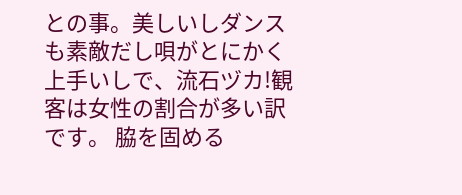との事。美しいしダンスも素敵だし唄がとにかく上手いしで、流石ヅカ!観客は女性の割合が多い訳です。 脇を固める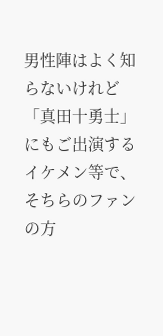男性陣はよく知らないけれど「真田十勇士」にもご出演するイケメン等で、そちらのファンの方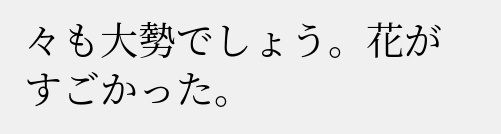々も大勢でしょう。花がすごかった。